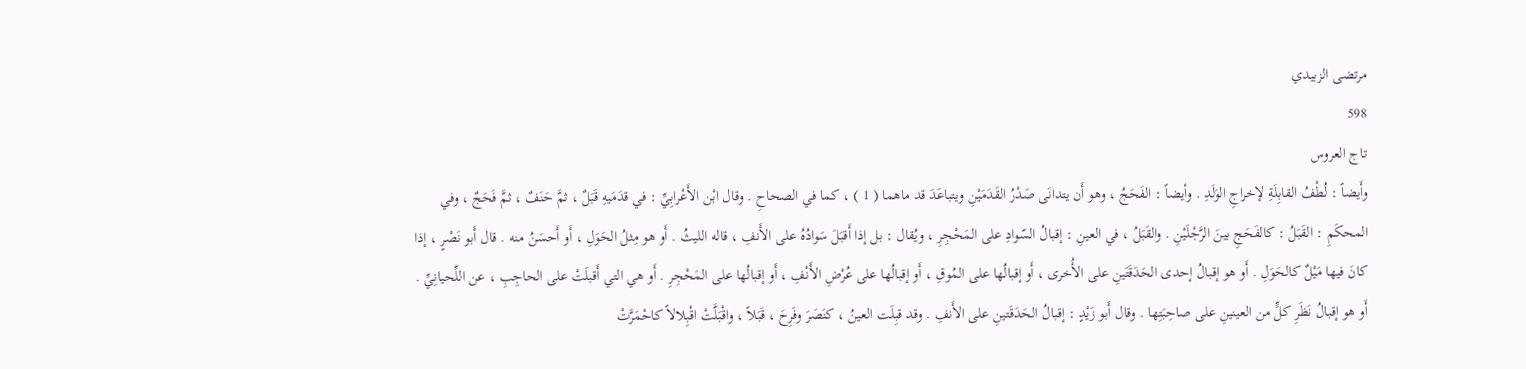مرتضى الزبيدي
598
تاج العروس
وأَيضاً : لُطْفُ القابِلَةِ لإخراجِ الوَلَدِ . وأيضاً : الفَحَجُ ، وهو أَن يتدانَى صَدْرُ القَدَمَيْنِ ويتباعَدَ قد ماهما ( 1 ) ، كما في الصحاحِ . وقال ابْن الأَعْرابِيِّ : في قدَمَيهِ قَبَلٌ ، ثمَّ حَنَفٌ ، ثمَّ فَحَجٌ ، وفي المحكَمِ : القَبَلُ : كالفَحَجِ بينَ الرَّجْلَيْنِ . والقَبَلُ ، في العينِ : إقبالُ السّوادِ على المَحْجِرِ ، ويُقال : بل إذا أَقبَلَ سَوادُهُ على الأَنفِ ، قاله الليثُ . أَو هو مِثلُ الحَوَلِ ، أَو أَحسَنُ منه . قال أَبو نَصْرٍ ، إذا كانَ فيها مَيْلٌ كالحَوَلِ . أَو هو إقبالُ إحدى الحَدَقَتَينِ على الأُخرى ، أَو إقبالُها على المُوقِ ، أَو إقبالُها على عُرْضِ الأَنْفِ ، أَو إقبالُها على المَحْجِرِ . أَو هي التي أَقبلَتْ على الحاجِبِ ، عن اللِّحيانِيِّ . أَو هو إقبالُ نَظَرِ كلٍّ من العينينِ على صاحِبَتِها . وقال أَبو زَيْدٍ : إقبالُ الحَدَقَتينِ على الأَنفِ . وقد قبِلَت العينُ ، كنَصَرَ وفَرِحَ ، قَبَلاً ، واقْبَلَّتْ اقْبِلالاً كاحْمَرَّتْ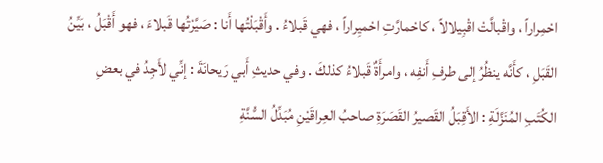احْمِراراً ، واقْبالَّتْ اقْبِيلالاً ، كاحْمارَّتِ احْميِراراً ، فهي قَبلاءُ . وأَقْبَلْتُها أَنا : صَيَّرْتُها قَبلاءَ ، فهو أَقْبَلُ ، بَيِّنُ القَبَلِ ، كأَنَّه ينظُرُ إلى طرفِ أَنفِه ، وامرأَةٌ قَبلاءُ كذلكَ . وفي حديثِ أَبي رَيحانَةَ : إنِّي لأَجِدُ في بعضِ الكُتَبِ المُنَزَّلَةِ : الأَقِبَلُ القَصيرُ القَصَرَةِ صاحبُ العِراقَيْنِ مُبَدِّلُ السُّنَّةِ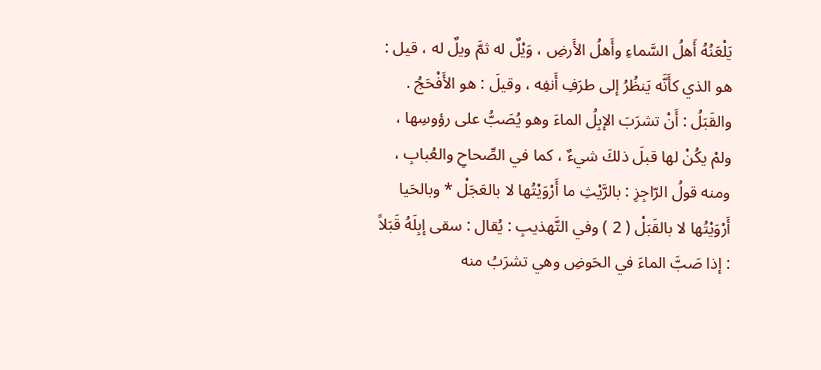يَلْعَنُهُ أَهلُ السَّماءِ وأَهلُ الأَرضِ ، وَيْلٌ له ثمَّ ويلٌ له ، قيل : هو الذي كأَنَّه يَنظُرُ إلى طرَفِ أَنفِه ، وقيلَ : هو الأَفْحَجُ . والقَبَلُ : أَنْ تشرَبَ الإبِلُ الماءَ وهو يُصَبُّ على رؤوسِها ، ولمْ يكُنْ لها قبلَ ذلكَ شيءٌ ، كما في الصِّحاحِ والعُبابِ ، ومنه قولُ الرّاجِزِ : بالرَّيْثِ ما أَرْوَيْتُها لا بالعَجَلْ * وبالحَيا أَرْوَيْتُها لا بالقَبَلْ ( 2 ) وفي التَّهذيبِ : يُقال : سقى إبِلَهُ قَبَلاً : إذا صَبَّ الماءَ في الحَوضِ وهي تشرَبُ منه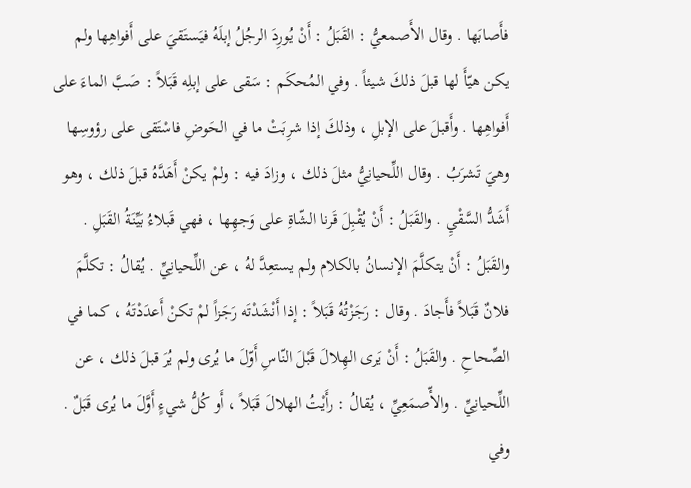فأَصابَها . وقال الأَصمعيُّ : القَبَلُ : أَنْ يُورِدَ الرجُلُ إبلَهُ فيَستَقيَ على أَفواهِها ولم يكن هيّأَ لها قبلَ ذلكَ شيئاً . وفي المُحكَم : سَقى على إبلِه قَبَلاً : صَبَّ الماءَ على أَفواهِها . وأَقبلَ على الإبلِ ، وذلكَ إذا شرِبَتْ ما في الحَوضِ فاسْتَقى على رؤوسِها وهيَ تَشرَبُ . وقال اللِّحيانِيُّ مثلَ ذلك ، وزادَ فيه : ولمْ يكنْ أَهَدَّهُ قبلَ ذلك ، وهو أَشَدُّ السَّقْيِ . والقَبَلُ : أَنْ يُقْبِلَ قَرنا الشّاةِ على وَجهِها ، فهي قَبلاءُ بَيِّنَةُ القَبَلِ . والقَبَلُ : أَنْ يتكلَّمَ الإنسانُ بالكلام ولم يستعِدَّ لهُ ، عن اللِّحيانِيِّ . يُقالُ : تكلَّمَ فلانٌ قَبَلاً فأَجادَ . وقال : رَجَزْتُهُ قَبَلاً : إذا أَنْشَدْتَه رَجَزاً لمْ تكنْ أَعدَدْتَهُ ، كما في الصِّحاحِ . والقَبَلُ : أَنْ يَرى الهِلالَ قَبْلَ النّاسِ أَوّلَ ما يُرى ولم يُرَ قبلَ ذلك ، عن اللِّحيانِيِّ . والأّصمَعِيِّ ، يُقالُ : رأَيْتُ الهلالَ قَبَلاً ، أَو كُلُّ شيءٍ أَوَّلَ ما يُرى قَبَلٌ . وفي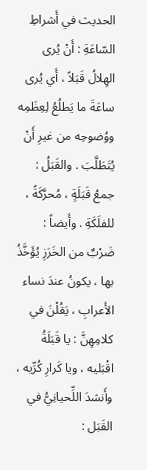الحديث في أَشراطِ السّاعَةِ : أَنْ يُرى الهِلالُ قَبَلاً ، أَي يُرى ساعَةَ ما يَطلُعُ لِعِظَمِه ووُضوحِه من غيرِ أَنْ يُتَطَلَّبَ . والقَبَلُ : جمعُ قَبَلَةٍ ، مُحرَّكَةً ، للفلَكَةِ . وأَيضاً : ضَرْبٌ من الخَرَزِ يُؤَخَّذُ بها ، يكونُ عندَ نساء الأَعرابِ ، يَقُلْنَ في كلامِهِنَّ : يا قَبَلَةُ اقْبَليه ، ويا كَرارِ كُرِّيه ، وأَنشدَ اللِّحيانِيُّ في القَبَل :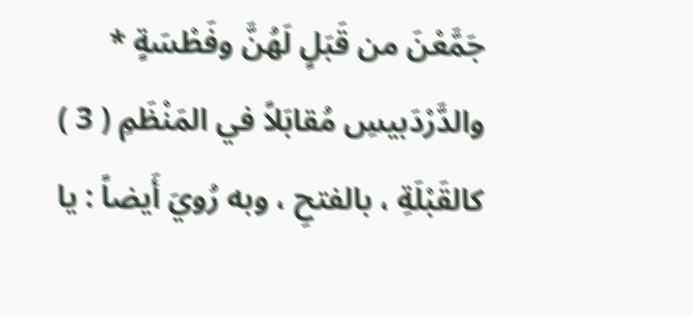جَمَّعْنَ من قَبَلٍ لَهُنَّ وفَطْسَةٍ * والدَّرْدَبيسِ مُقابَلاً في المَنْظَمِ ( 3 ) كالقَبْلَةِ ، بالفتحِ ، وبه رُويَ أَيضاً : يا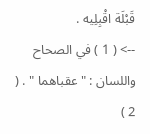قَبْلَة اقْبِلِيه .
--> ( 1 ) في الصحاح واللسان : " عقباهما " . ( 2 )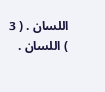اللسان . ( 3 ) اللسان .